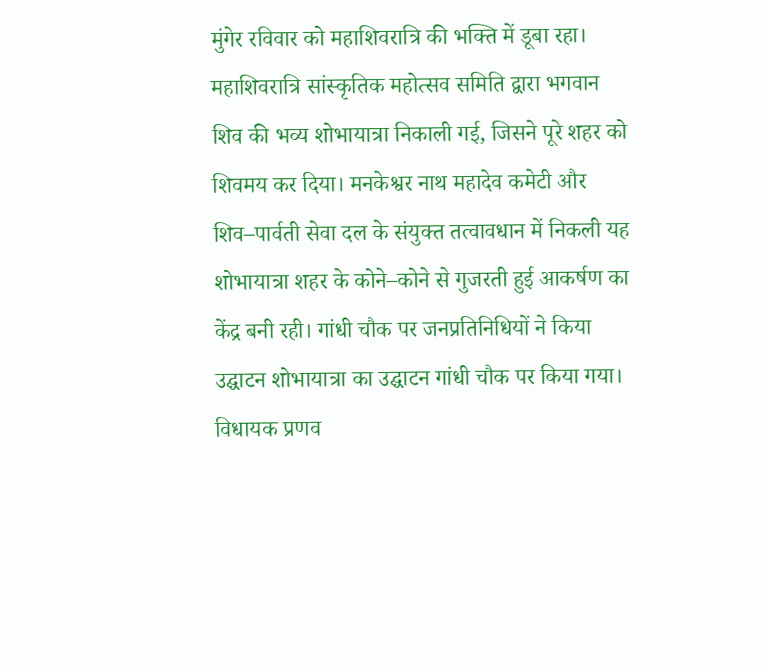मुंगेर रविवार को महाशिवरात्रि की भक्ति में डूबा रहा। महाशिवरात्रि सांस्कृतिक महोत्सव समिति द्वारा भगवान शिव की भव्य शोभायात्रा निकाली गई, जिसने पूरे शहर को शिवमय कर दिया। मनकेश्वर नाथ महादेव कमेटी और शिव–पार्वती सेवा दल के संयुक्त तत्वावधान में निकली यह शोभायात्रा शहर के कोने–कोने से गुजरती हुई आकर्षण का केंद्र बनी रही। गांधी चौक पर जनप्रतिनिधियों ने किया उद्घाटन शोभायात्रा का उद्घाटन गांधी चौक पर किया गया। विधायक प्रणव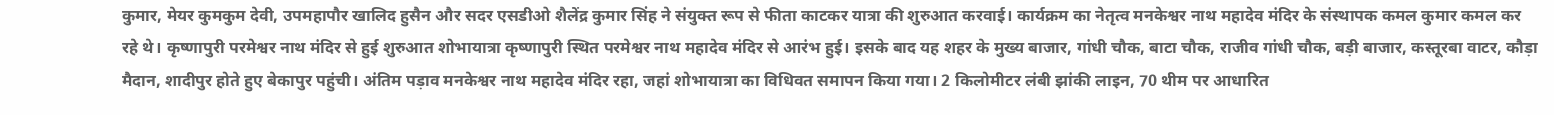कुमार, मेयर कुमकुम देवी, उपमहापौर खालिद हुसैन और सदर एसडीओ शैलेंद्र कुमार सिंह ने संयुक्त रूप से फीता काटकर यात्रा की शुरुआत करवाई। कार्यक्रम का नेतृत्व मनकेश्वर नाथ महादेव मंदिर के संस्थापक कमल कुमार कमल कर रहे थे। कृष्णापुरी परमेश्वर नाथ मंदिर से हुई शुरुआत शोभायात्रा कृष्णापुरी स्थित परमेश्वर नाथ महादेव मंदिर से आरंभ हुई। इसके बाद यह शहर के मुख्य बाजार, गांधी चौक, बाटा चौक, राजीव गांधी चौक, बड़ी बाजार, कस्तूरबा वाटर, कौड़ा मैदान, शादीपुर होते हुए बेकापुर पहुंची। अंतिम पड़ाव मनकेश्वर नाथ महादेव मंदिर रहा, जहां शोभायात्रा का विधिवत समापन किया गया। 2 किलोमीटर लंबी झांकी लाइन, 70 थीम पर आधारित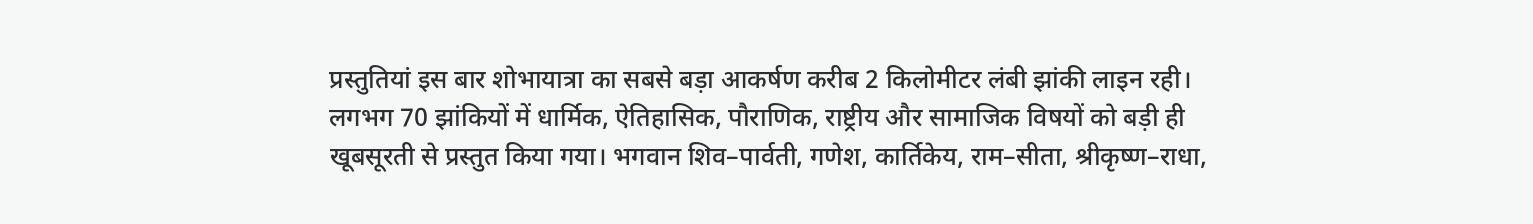प्रस्तुतियां इस बार शोभायात्रा का सबसे बड़ा आकर्षण करीब 2 किलोमीटर लंबी झांकी लाइन रही। लगभग 70 झांकियों में धार्मिक, ऐतिहासिक, पौराणिक, राष्ट्रीय और सामाजिक विषयों को बड़ी ही खूबसूरती से प्रस्तुत किया गया। भगवान शिव–पार्वती, गणेश, कार्तिकेय, राम–सीता, श्रीकृष्ण–राधा,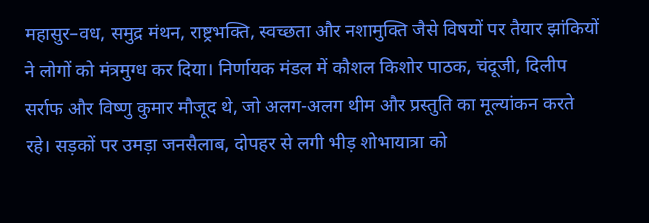महासुर–वध, समुद्र मंथन, राष्ट्रभक्ति, स्वच्छता और नशामुक्ति जैसे विषयों पर तैयार झांकियों ने लोगों को मंत्रमुग्ध कर दिया। निर्णायक मंडल में कौशल किशोर पाठक, चंदूजी, दिलीप सर्राफ और विष्णु कुमार मौजूद थे, जो अलग-अलग थीम और प्रस्तुति का मूल्यांकन करते रहे। सड़कों पर उमड़ा जनसैलाब, दोपहर से लगी भीड़ शोभायात्रा को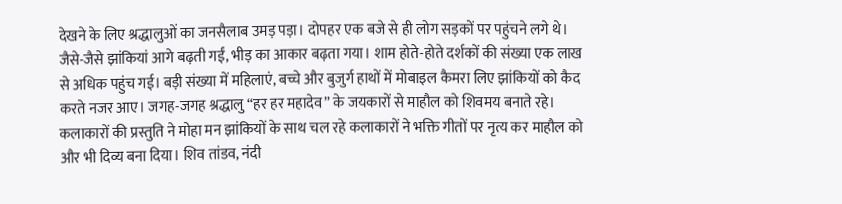देखने के लिए श्रद्धालुओं का जनसैलाब उमड़ पड़ा। दोपहर एक बजे से ही लोग सड़कों पर पहुंचने लगे थे। जैसे-जैसे झांकियां आगे बढ़ती गईं, भीड़ का आकार बढ़ता गया। शाम होते-होते दर्शकों की संख्या एक लाख से अधिक पहुंच गई। बड़ी संख्या में महिलाएं, बच्चे और बुजुर्ग हाथों में मोबाइल कैमरा लिए झांकियों को कैद करते नजर आए। जगह-जगह श्रद्धालु “हर हर महादेव” के जयकारों से माहौल को शिवमय बनाते रहे। कलाकारों की प्रस्तुति ने मोहा मन झांकियों के साथ चल रहे कलाकारों ने भक्ति गीतों पर नृत्य कर माहौल को और भी दिव्य बना दिया। शिव तांडव, नंदी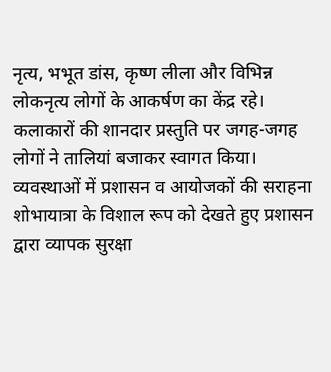नृत्य, भभूत डांस, कृष्ण लीला और विभिन्न लोकनृत्य लोगों के आकर्षण का केंद्र रहे। कलाकारों की शानदार प्रस्तुति पर जगह-जगह लोगों ने तालियां बजाकर स्वागत किया। व्यवस्थाओं में प्रशासन व आयोजकों की सराहना शोभायात्रा के विशाल रूप को देखते हुए प्रशासन द्वारा व्यापक सुरक्षा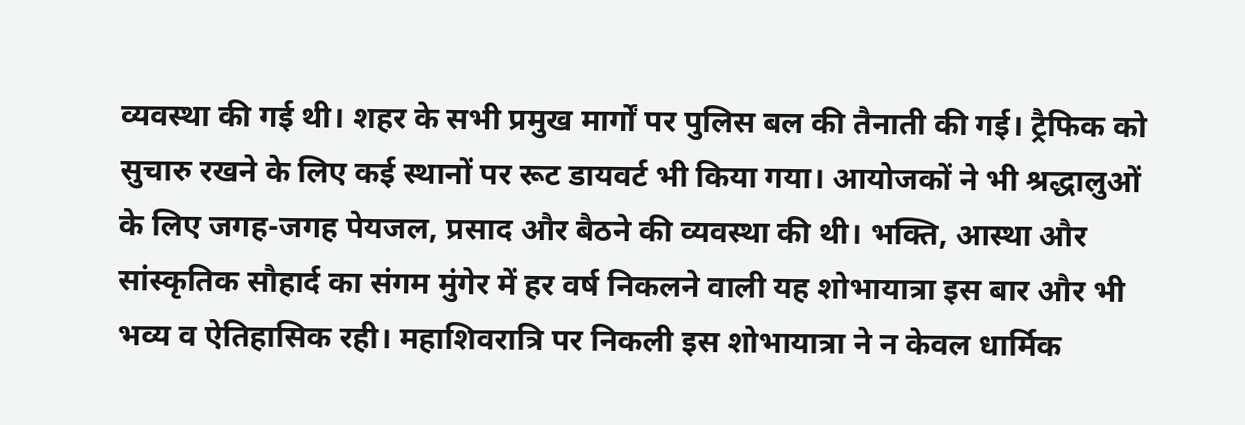व्यवस्था की गई थी। शहर के सभी प्रमुख मार्गों पर पुलिस बल की तैनाती की गई। ट्रैफिक को सुचारु रखने के लिए कई स्थानों पर रूट डायवर्ट भी किया गया। आयोजकों ने भी श्रद्धालुओं के लिए जगह-जगह पेयजल, प्रसाद और बैठने की व्यवस्था की थी। भक्ति, आस्था और सांस्कृतिक सौहार्द का संगम मुंगेर में हर वर्ष निकलने वाली यह शोभायात्रा इस बार और भी भव्य व ऐतिहासिक रही। महाशिवरात्रि पर निकली इस शोभायात्रा ने न केवल धार्मिक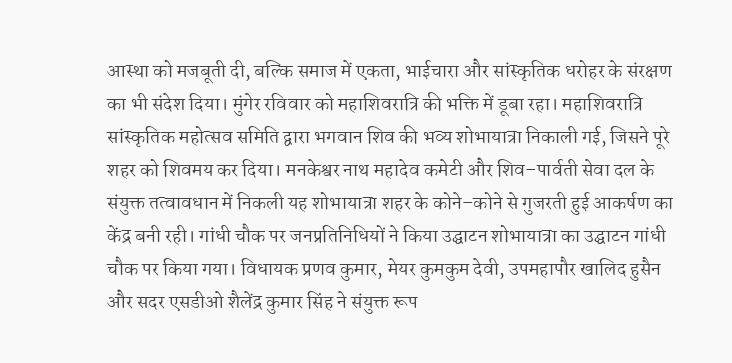आस्था को मजबूती दी, बल्कि समाज में एकता, भाईचारा और सांस्कृतिक धरोहर के संरक्षण का भी संदेश दिया। मुंगेर रविवार को महाशिवरात्रि की भक्ति में डूबा रहा। महाशिवरात्रि सांस्कृतिक महोत्सव समिति द्वारा भगवान शिव की भव्य शोभायात्रा निकाली गई, जिसने पूरे शहर को शिवमय कर दिया। मनकेश्वर नाथ महादेव कमेटी और शिव–पार्वती सेवा दल के संयुक्त तत्वावधान में निकली यह शोभायात्रा शहर के कोने–कोने से गुजरती हुई आकर्षण का केंद्र बनी रही। गांधी चौक पर जनप्रतिनिधियों ने किया उद्घाटन शोभायात्रा का उद्घाटन गांधी चौक पर किया गया। विधायक प्रणव कुमार, मेयर कुमकुम देवी, उपमहापौर खालिद हुसैन और सदर एसडीओ शैलेंद्र कुमार सिंह ने संयुक्त रूप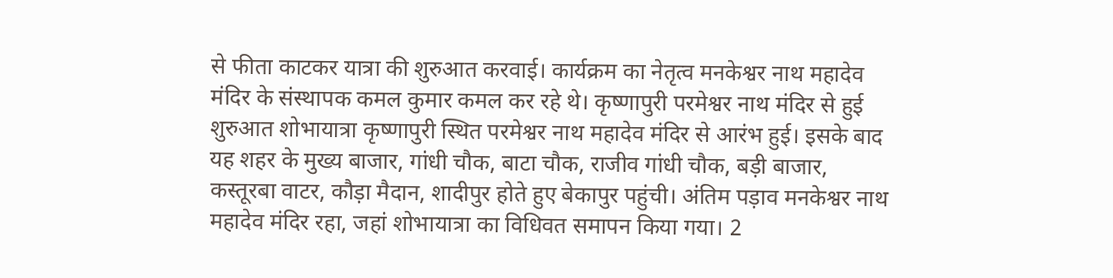से फीता काटकर यात्रा की शुरुआत करवाई। कार्यक्रम का नेतृत्व मनकेश्वर नाथ महादेव मंदिर के संस्थापक कमल कुमार कमल कर रहे थे। कृष्णापुरी परमेश्वर नाथ मंदिर से हुई शुरुआत शोभायात्रा कृष्णापुरी स्थित परमेश्वर नाथ महादेव मंदिर से आरंभ हुई। इसके बाद यह शहर के मुख्य बाजार, गांधी चौक, बाटा चौक, राजीव गांधी चौक, बड़ी बाजार, कस्तूरबा वाटर, कौड़ा मैदान, शादीपुर होते हुए बेकापुर पहुंची। अंतिम पड़ाव मनकेश्वर नाथ महादेव मंदिर रहा, जहां शोभायात्रा का विधिवत समापन किया गया। 2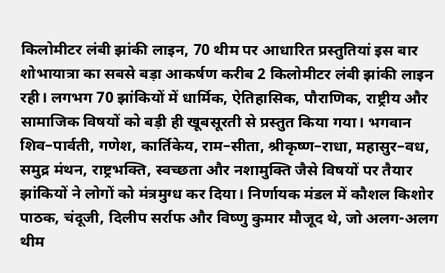किलोमीटर लंबी झांकी लाइन, 70 थीम पर आधारित प्रस्तुतियां इस बार शोभायात्रा का सबसे बड़ा आकर्षण करीब 2 किलोमीटर लंबी झांकी लाइन रही। लगभग 70 झांकियों में धार्मिक, ऐतिहासिक, पौराणिक, राष्ट्रीय और सामाजिक विषयों को बड़ी ही खूबसूरती से प्रस्तुत किया गया। भगवान शिव–पार्वती, गणेश, कार्तिकेय, राम–सीता, श्रीकृष्ण–राधा, महासुर–वध, समुद्र मंथन, राष्ट्रभक्ति, स्वच्छता और नशामुक्ति जैसे विषयों पर तैयार झांकियों ने लोगों को मंत्रमुग्ध कर दिया। निर्णायक मंडल में कौशल किशोर पाठक, चंदूजी, दिलीप सर्राफ और विष्णु कुमार मौजूद थे, जो अलग-अलग थीम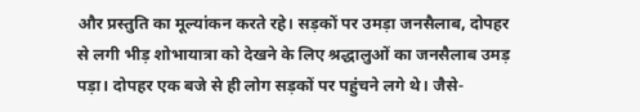और प्रस्तुति का मूल्यांकन करते रहे। सड़कों पर उमड़ा जनसैलाब, दोपहर से लगी भीड़ शोभायात्रा को देखने के लिए श्रद्धालुओं का जनसैलाब उमड़ पड़ा। दोपहर एक बजे से ही लोग सड़कों पर पहुंचने लगे थे। जैसे-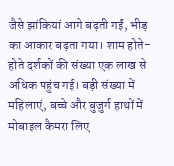जैसे झांकियां आगे बढ़ती गईं, भीड़ का आकार बढ़ता गया। शाम होते-होते दर्शकों की संख्या एक लाख से अधिक पहुंच गई। बड़ी संख्या में महिलाएं, बच्चे और बुजुर्ग हाथों में मोबाइल कैमरा लिए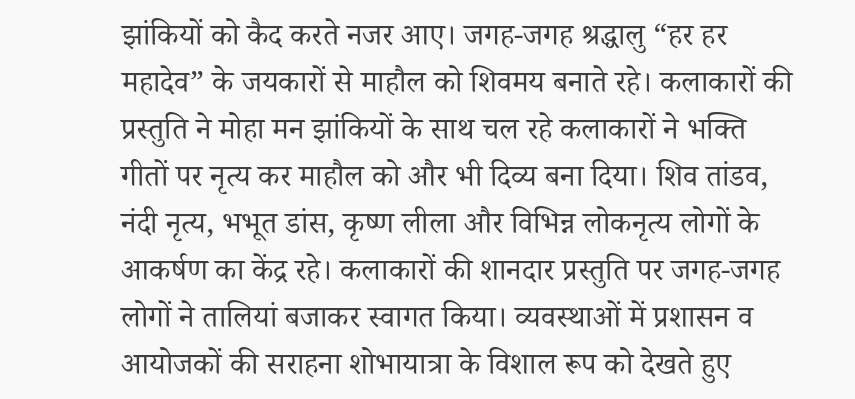झांकियों को कैद करते नजर आए। जगह-जगह श्रद्धालु “हर हर महादेव” के जयकारों से माहौल को शिवमय बनाते रहे। कलाकारों की प्रस्तुति ने मोहा मन झांकियों के साथ चल रहे कलाकारों ने भक्ति गीतों पर नृत्य कर माहौल को और भी दिव्य बना दिया। शिव तांडव, नंदी नृत्य, भभूत डांस, कृष्ण लीला और विभिन्न लोकनृत्य लोगों के आकर्षण का केंद्र रहे। कलाकारों की शानदार प्रस्तुति पर जगह-जगह लोगों ने तालियां बजाकर स्वागत किया। व्यवस्थाओं में प्रशासन व आयोजकों की सराहना शोभायात्रा के विशाल रूप को देखते हुए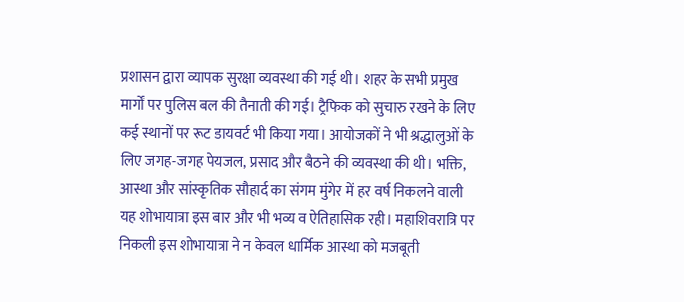प्रशासन द्वारा व्यापक सुरक्षा व्यवस्था की गई थी। शहर के सभी प्रमुख मार्गों पर पुलिस बल की तैनाती की गई। ट्रैफिक को सुचारु रखने के लिए कई स्थानों पर रूट डायवर्ट भी किया गया। आयोजकों ने भी श्रद्धालुओं के लिए जगह-जगह पेयजल, प्रसाद और बैठने की व्यवस्था की थी। भक्ति, आस्था और सांस्कृतिक सौहार्द का संगम मुंगेर में हर वर्ष निकलने वाली यह शोभायात्रा इस बार और भी भव्य व ऐतिहासिक रही। महाशिवरात्रि पर निकली इस शोभायात्रा ने न केवल धार्मिक आस्था को मजबूती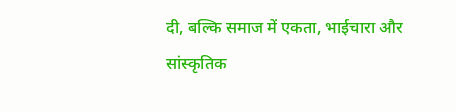दी, बल्कि समाज में एकता, भाईचारा और सांस्कृतिक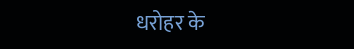धरोहर के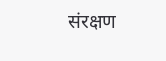संरक्षण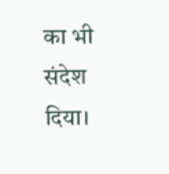का भी संदेश दिया।